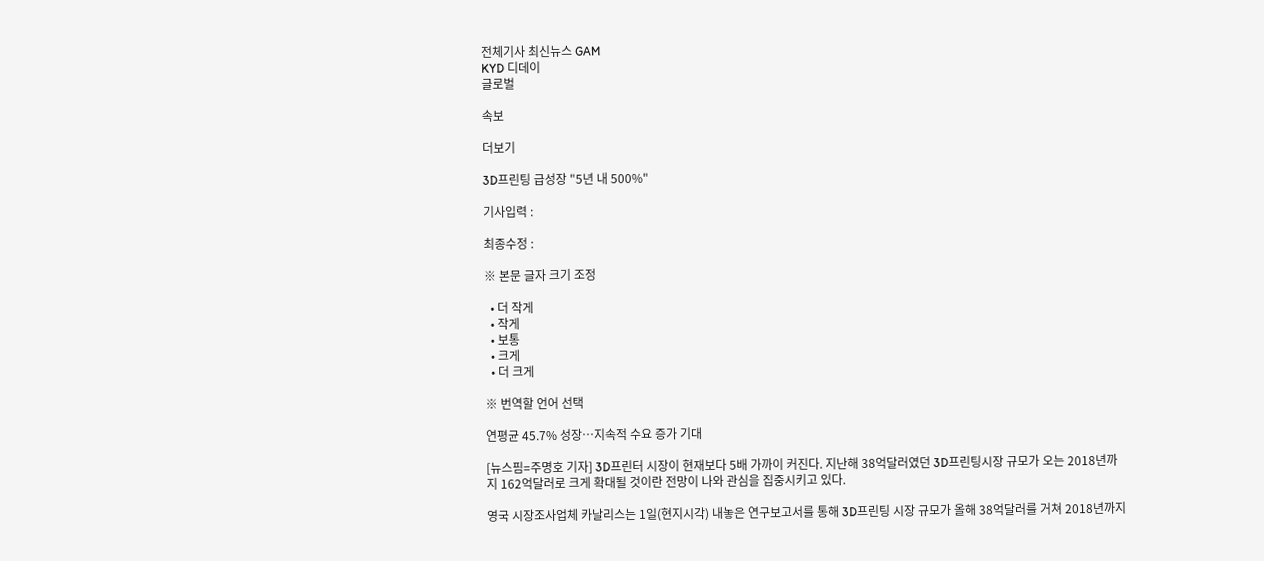전체기사 최신뉴스 GAM
KYD 디데이
글로벌

속보

더보기

3D프린팅 급성장 "5년 내 500%"

기사입력 :

최종수정 :

※ 본문 글자 크기 조정

  • 더 작게
  • 작게
  • 보통
  • 크게
  • 더 크게

※ 번역할 언어 선택

연평균 45.7% 성장…지속적 수요 증가 기대

[뉴스핌=주명호 기자] 3D프린터 시장이 현재보다 5배 가까이 커진다. 지난해 38억달러였던 3D프린팅시장 규모가 오는 2018년까지 162억달러로 크게 확대될 것이란 전망이 나와 관심을 집중시키고 있다.

영국 시장조사업체 카날리스는 1일(현지시각) 내놓은 연구보고서를 통해 3D프린팅 시장 규모가 올해 38억달러를 거쳐 2018년까지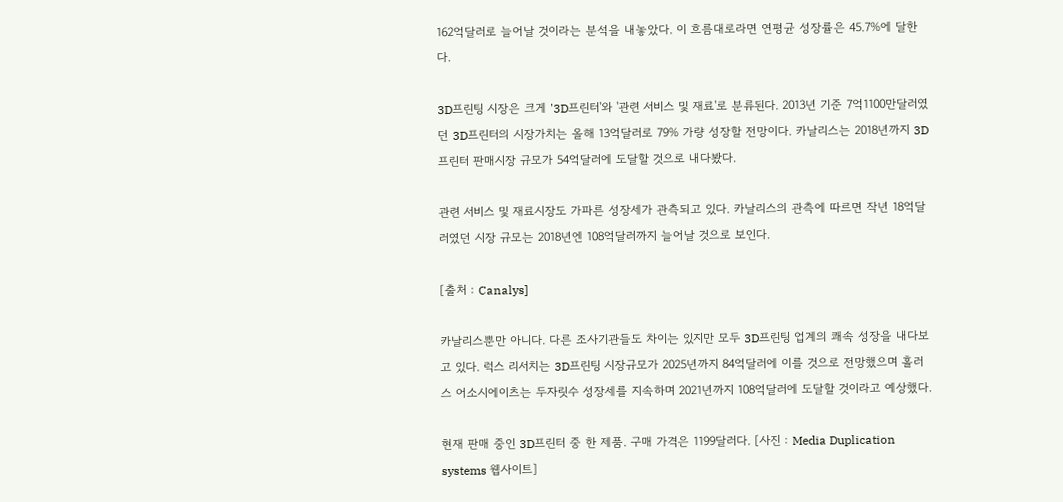162억달러로 늘어날 것이라는 분석을 내놓았다. 이 흐름대로라면 연평균 성장률은 45.7%에 달한다.

3D프린팅 시장은 크게 '3D프린터'와 '관련 서비스 및 재료'로 분류된다. 2013년 기준 7억1100만달러였던 3D프린터의 시장가치는 올해 13억달러로 79% 가량 성장할 전망이다. 카날리스는 2018년까지 3D프린터 판매시장 규모가 54억달러에 도달할 것으로 내다봤다.

관련 서비스 및 재료시장도 가파른 성장세가 관측되고 있다. 카날리스의 관측에 따르면 작년 18억달러였던 시장 규모는 2018년엔 108억달러까지 늘어날 것으로 보인다.

[출처 : Canalys]

카날리스뿐만 아니다. 다른 조사기관들도 차이는 있지만 모두 3D프린팅 업계의 쾌속 성장을 내다보고 있다. 럭스 리서치는 3D프린팅 시장규모가 2025년까지 84억달러에 이를 것으로 전망했으며 홀러스 어소시에이츠는 두자릿수 성장세를 지속하며 2021년까지 108억달러에 도달할 것이라고 예상했다.

현재 판매 중인 3D프린터 중 한 제품. 구매 가격은 1199달러다. [사진 : Media Duplication systems 웹사이트]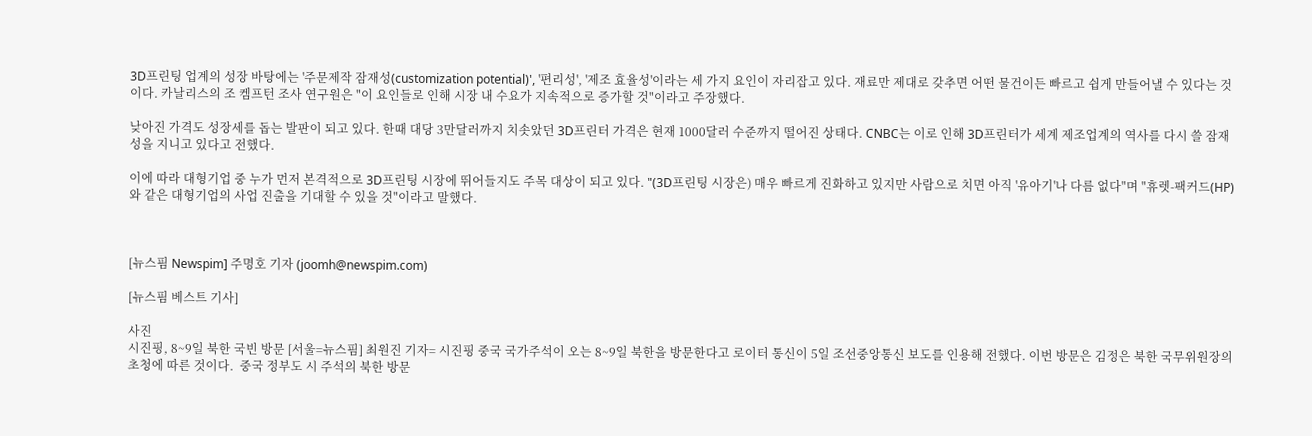3D프린팅 업계의 성장 바탕에는 '주문제작 잠재성(customization potential)', '편리성', '제조 효율성'이라는 세 가지 요인이 자리잡고 있다. 재료만 제대로 갖추면 어떤 물건이든 빠르고 쉽게 만들어낼 수 있다는 것이다. 카날리스의 조 켐프턴 조사 연구원은 "이 요인들로 인해 시장 내 수요가 지속적으로 증가할 것"이라고 주장했다.

낮아진 가격도 성장세를 돕는 발판이 되고 있다. 한때 대당 3만달러까지 치솟았던 3D프린터 가격은 현재 1000달러 수준까지 떨어진 상태다. CNBC는 이로 인해 3D프린터가 세계 제조업계의 역사를 다시 쓸 잠재성을 지니고 있다고 전했다.

이에 따라 대형기업 중 누가 먼저 본격적으로 3D프린팅 시장에 뛰어들지도 주목 대상이 되고 있다. "(3D프린팅 시장은) 매우 빠르게 진화하고 있지만 사람으로 치면 아직 '유아기'나 다름 없다"며 "휴렛-팩커드(HP)와 같은 대형기업의 사업 진출을 기대할 수 있을 것"이라고 말했다.



[뉴스핌 Newspim] 주명호 기자 (joomh@newspim.com)

[뉴스핌 베스트 기사]

사진
시진핑, 8~9일 북한 국빈 방문 [서울=뉴스핌] 최원진 기자= 시진핑 중국 국가주석이 오는 8~9일 북한을 방문한다고 로이터 통신이 5일 조선중앙통신 보도를 인용해 전했다. 이번 방문은 김정은 북한 국무위원장의 초청에 따른 것이다.  중국 정부도 시 주석의 북한 방문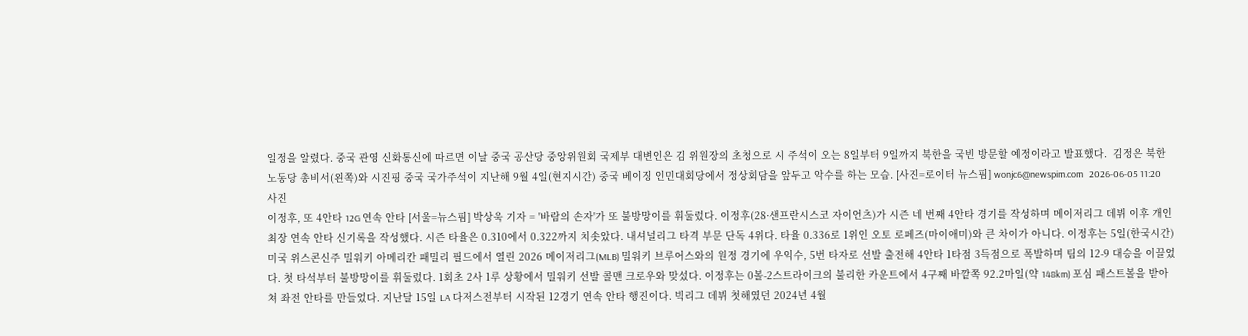일정을 알렸다. 중국 관영 신화통신에 따르면 이날 중국 공산당 중앙위원회 국제부 대변인은 김 위원장의 초청으로 시 주석이 오는 8일부터 9일까지 북한을 국빈 방문할 예정이라고 발표했다.  김정은 북한 노동당 총비서(왼쪽)와 시진핑 중국 국가주석이 지난해 9월 4일(현지시간) 중국 베이징 인민대회당에서 정상회담을 앞두고 악수를 하는 모습. [사진=로이터 뉴스핌] wonjc6@newspim.com   2026-06-05 11:20
사진
이정후, 또 4안타 12G 연속 안타 [서울=뉴스핌] 박상욱 기자 = '바람의 손자'가 또 불방망이를 휘둘렀다. 이정후(28·샌프란시스코 자이언츠)가 시즌 네 번째 4안타 경기를 작성하며 메이저리그 데뷔 이후 개인 최장 연속 안타 신기록을 작성했다. 시즌 타율은 0.310에서 0.322까지 치솟았다. 내셔널리그 타격 부문 단독 4위다. 타율 0.336로 1위인 오토 로페즈(마이애미)와 큰 차이가 아니다. 이정후는 5일(한국시간) 미국 위스콘신주 밀워키 아메리칸 패밀리 필드에서 열린 2026 메이저리그(MLB) 밀워키 브루어스와의 원정 경기에 우익수, 5번 타자로 선발 출전해 4안타 1타점 3득점으로 폭발하며 팀의 12-9 대승을 이끌었다. 첫 타석부터 불방망이를 휘둘렀다. 1회초 2사 1루 상황에서 밀워키 선발 콜맨 크로우와 맞섰다. 이정후는 0볼-2스트라이크의 불리한 카운트에서 4구째 바깥쪽 92.2마일(약 148km) 포심 패스트볼을 받아쳐 좌전 안타를 만들었다. 지난달 15일 LA 다저스전부터 시작된 12경기 연속 안타 행진이다. 빅리그 데뷔 첫해였던 2024년 4월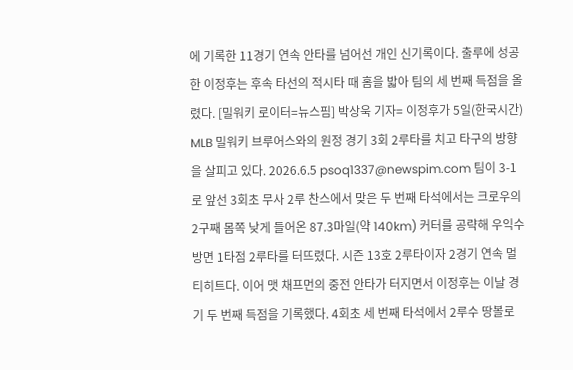에 기록한 11경기 연속 안타를 넘어선 개인 신기록이다. 출루에 성공한 이정후는 후속 타선의 적시타 때 홈을 밟아 팀의 세 번째 득점을 올렸다. [밀워키 로이터=뉴스핌] 박상욱 기자= 이정후가 5일(한국시간) MLB 밀워키 브루어스와의 원정 경기 3회 2루타를 치고 타구의 방향을 살피고 있다. 2026.6.5 psoq1337@newspim.com 팀이 3-1로 앞선 3회초 무사 2루 찬스에서 맞은 두 번째 타석에서는 크로우의 2구째 몸쪽 낮게 들어온 87.3마일(약 140km) 커터를 공략해 우익수 방면 1타점 2루타를 터뜨렸다. 시즌 13호 2루타이자 2경기 연속 멀티히트다. 이어 맷 채프먼의 중전 안타가 터지면서 이정후는 이날 경기 두 번째 득점을 기록했다. 4회초 세 번째 타석에서 2루수 땅볼로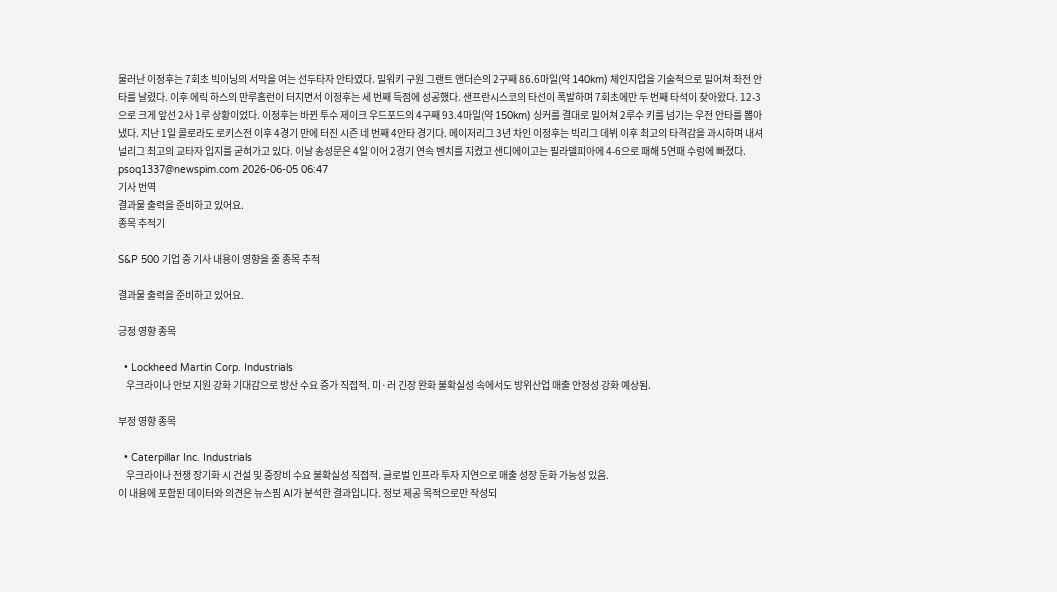물러난 이정후는 7회초 빅이닝의 서막을 여는 선두타자 안타였다. 밀워키 구원 그랜트 앤더슨의 2구째 86.6마일(약 140km) 체인지업을 기술적으로 밀어쳐 좌전 안타를 날렸다. 이후 에릭 하스의 만루홈런이 터지면서 이정후는 세 번째 득점에 성공했다. 샌프란시스코의 타선이 폭발하며 7회초에만 두 번째 타석이 찾아왔다. 12-3으로 크게 앞선 2사 1루 상황이었다. 이정후는 바뀐 투수 제이크 우드포드의 4구째 93.4마일(약 150km) 싱커를 결대로 밀어쳐 2루수 키를 넘기는 우전 안타를 뽑아냈다. 지난 1일 콜로라도 로키스전 이후 4경기 만에 터진 시즌 네 번째 4안타 경기다. 메이저리그 3년 차인 이정후는 빅리그 데뷔 이후 최고의 타격감을 과시하며 내셔널리그 최고의 교타자 입지를 굳혀가고 있다. 이날 송성문은 4일 이어 2경기 연속 벤치를 지켰고 샌디에이고는 필라델피아에 4-6으로 패해 5연패 수렁에 빠졌다. psoq1337@newspim.com 2026-06-05 06:47
기사 번역
결과물 출력을 준비하고 있어요.
종목 추적기

S&P 500 기업 중 기사 내용이 영향을 줄 종목 추적

결과물 출력을 준비하고 있어요.

긍정 영향 종목

  • Lockheed Martin Corp. Industrials
    우크라이나 안보 지원 강화 기대감으로 방산 수요 증가 직접적. 미·러 긴장 완화 불확실성 속에서도 방위산업 매출 안정성 강화 예상됨.

부정 영향 종목

  • Caterpillar Inc. Industrials
    우크라이나 전쟁 장기화 시 건설 및 중장비 수요 불확실성 직접적. 글로벌 인프라 투자 지연으로 매출 성장 둔화 가능성 있음.
이 내용에 포함된 데이터와 의견은 뉴스핌 AI가 분석한 결과입니다. 정보 제공 목적으로만 작성되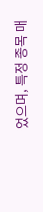었으며, 특정 종목 매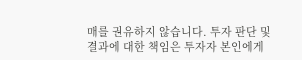매를 권유하지 않습니다. 투자 판단 및 결과에 대한 책임은 투자자 본인에게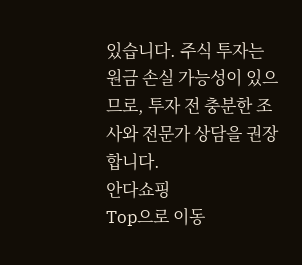있습니다. 주식 투자는 원금 손실 가능성이 있으므로, 투자 전 충분한 조사와 전문가 상담을 권장합니다.
안다쇼핑
Top으로 이동